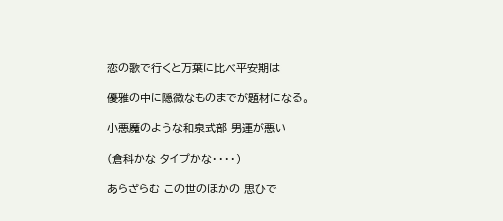恋の歌で行くと万葉に比べ平安期は

優雅の中に隠微なものまでが題材になる。

小悪魔のような和泉式部 男運が悪い

(倉科かな タイプかな・・・・)

あらざらむ この世のほかの 思ひで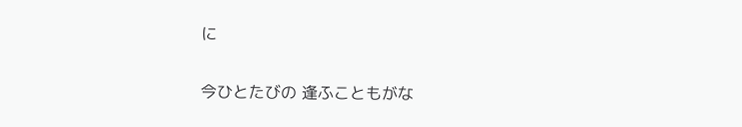に

今ひとたびの 逢ふこともがな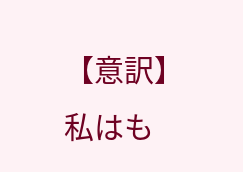【意訳】私はも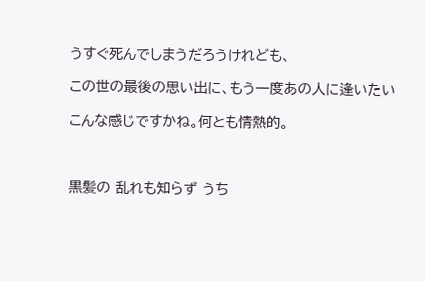うすぐ死んでしまうだろうけれども、

この世の最後の思い出に、もう一度あの人に逢いたい

こんな感じですかね。何とも情熱的。



黒髪の 乱れも知らず うち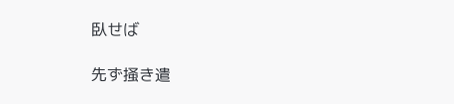臥せば

先ず掻き遣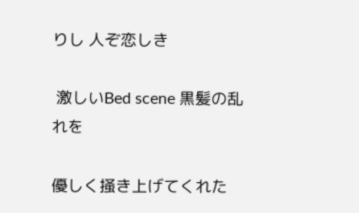りし 人ぞ恋しき

 激しいBed scene 黒髪の乱れを

優しく掻き上げてくれた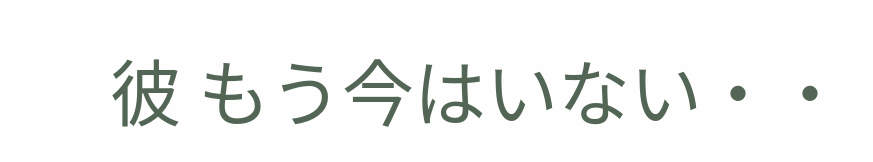彼 もう今はいない・・